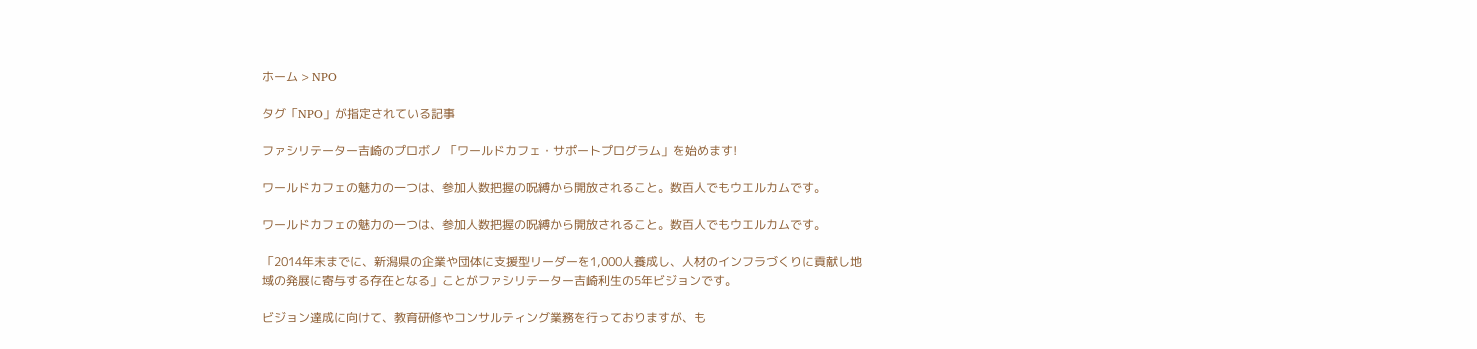ホーム > NPO

タグ「NPO」が指定されている記事

ファシリテーター吉崎のプロボノ 「ワールドカフェ・サポートプログラム」を始めます!

ワールドカフェの魅力の一つは、参加人数把握の呪縛から開放されること。数百人でもウエルカムです。

ワールドカフェの魅力の一つは、参加人数把握の呪縛から開放されること。数百人でもウエルカムです。

「2014年末までに、新潟県の企業や団体に支援型リーダーを1,000人養成し、人材のインフラづくりに貢献し地域の発展に寄与する存在となる」ことがファシリテーター吉崎利生の5年ビジョンです。

ビジョン達成に向けて、教育研修やコンサルティング業務を行っておりますが、も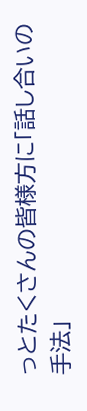っとたくさんの皆様方に「話し合いの手法」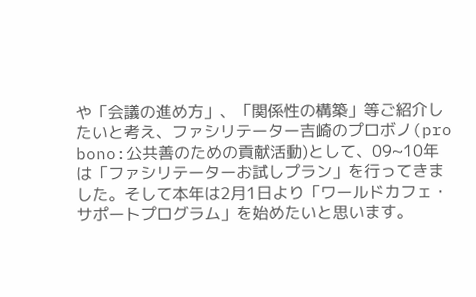や「会議の進め方」、「関係性の構築」等ご紹介したいと考え、ファシリテーター吉崎のプロボノ(pro bono:公共善のための貢献活動)として、09~10年は「ファシリテーターお試しプラン」を行ってきました。そして本年は2月1日より「ワールドカフェ・サポートプログラム」を始めたいと思います。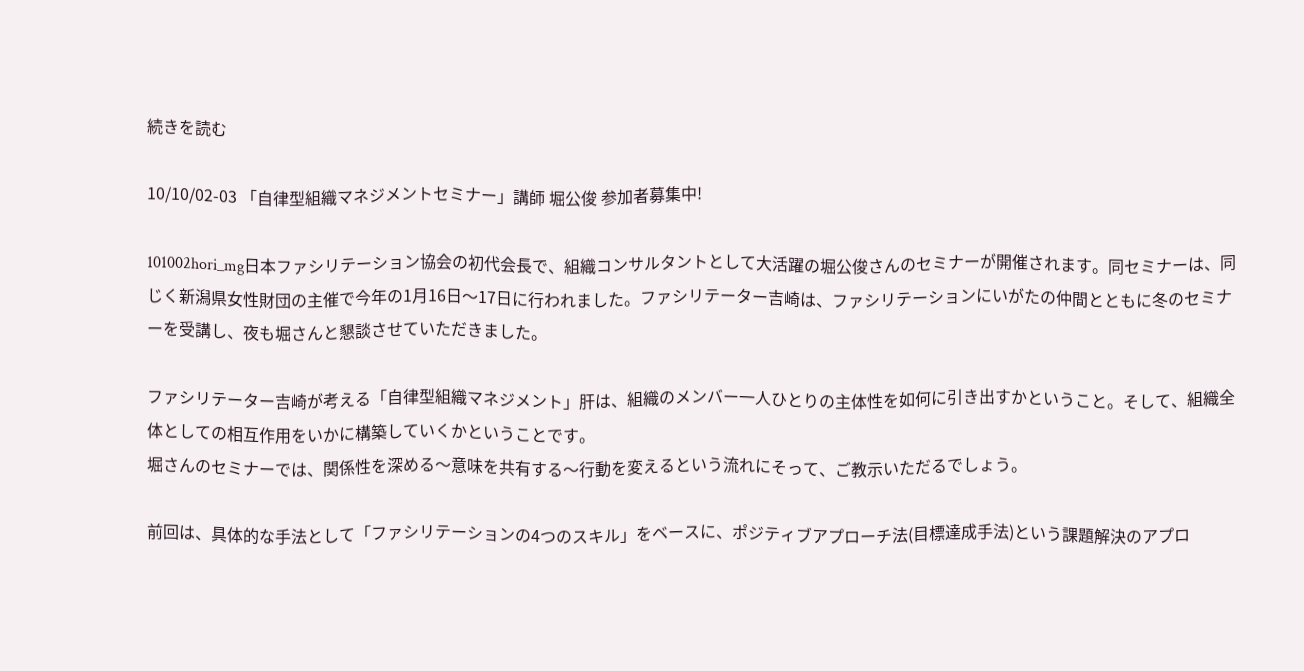続きを読む

10/10/02-03 「自律型組織マネジメントセミナー」講師 堀公俊 参加者募集中!

101002hori_mg日本ファシリテーション協会の初代会長で、組織コンサルタントとして大活躍の堀公俊さんのセミナーが開催されます。同セミナーは、同じく新潟県女性財団の主催で今年の1月16日〜17日に行われました。ファシリテーター吉崎は、ファシリテーションにいがたの仲間とともに冬のセミナーを受講し、夜も堀さんと懇談させていただきました。

ファシリテーター吉崎が考える「自律型組織マネジメント」肝は、組織のメンバー一人ひとりの主体性を如何に引き出すかということ。そして、組織全体としての相互作用をいかに構築していくかということです。
堀さんのセミナーでは、関係性を深める〜意味を共有する〜行動を変えるという流れにそって、ご教示いただるでしょう。

前回は、具体的な手法として「ファシリテーションの4つのスキル」をベースに、ポジティブアプローチ法(目標達成手法)という課題解決のアプロ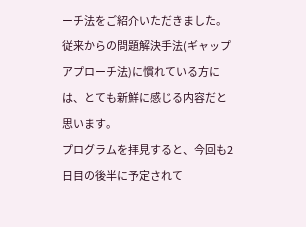ーチ法をご紹介いただきました。従来からの問題解決手法(ギャップアプローチ法)に慣れている方には、とても新鮮に感じる内容だと思います。
プログラムを拝見すると、今回も2日目の後半に予定されて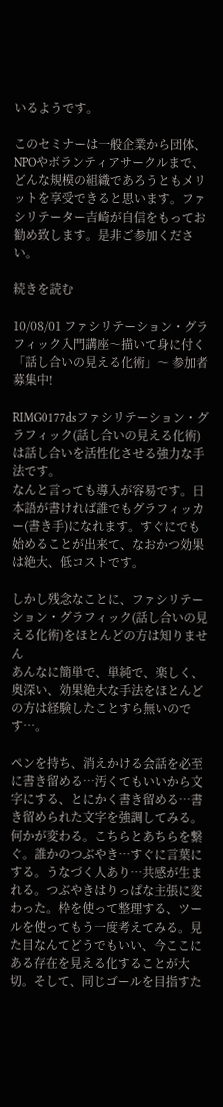いるようです。

このセミナーは一般企業から団体、NPOやボランティアサークルまで、どんな規模の組織であろうともメリットを享受できると思います。ファシリテーター吉崎が自信をもってお勧め致します。是非ご参加ください。

続きを読む

10/08/01 ファシリテーション・グラフィック入門講座〜描いて身に付く「話し合いの見える化術」〜 参加者募集中!

RIMG0177dsファシリテーション・グラフィック(話し合いの見える化術)は話し合いを活性化させる強力な手法です。
なんと言っても導入が容易です。日本語が書ければ誰でもグラフィッカー(書き手)になれます。すぐにでも始めることが出来て、なおかつ効果は絶大、低コストです。

しかし残念なことに、ファシリテーション・グラフィック(話し合いの見える化術)をほとんどの方は知りません
あんなに簡単で、単純で、楽しく、奥深い、効果絶大な手法をほとんどの方は経験したことすら無いのです…。

ペンを持ち、消えかける会話を必至に書き留める…汚くてもいいから文字にする、とにかく書き留める…書き留められた文字を強調してみる。何かが変わる。こちらとあちらを繋ぐ。誰かのつぶやき…すぐに言葉にする。うなづく人あり…共感が生まれる。つぶやきはりっぱな主張に変わった。枠を使って整理する、ツールを使ってもう一度考えてみる。見た目なんてどうでもいい、今ここにある存在を見える化することが大切。そして、同じゴールを目指すた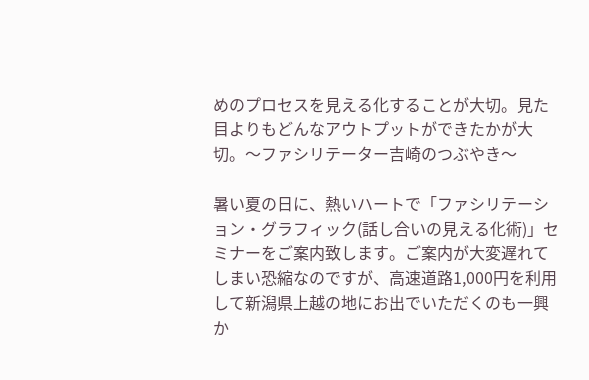めのプロセスを見える化することが大切。見た目よりもどんなアウトプットができたかが大切。〜ファシリテーター吉崎のつぶやき〜

暑い夏の日に、熱いハートで「ファシリテーション・グラフィック(話し合いの見える化術)」セミナーをご案内致します。ご案内が大変遅れてしまい恐縮なのですが、高速道路1,000円を利用して新潟県上越の地にお出でいただくのも一興か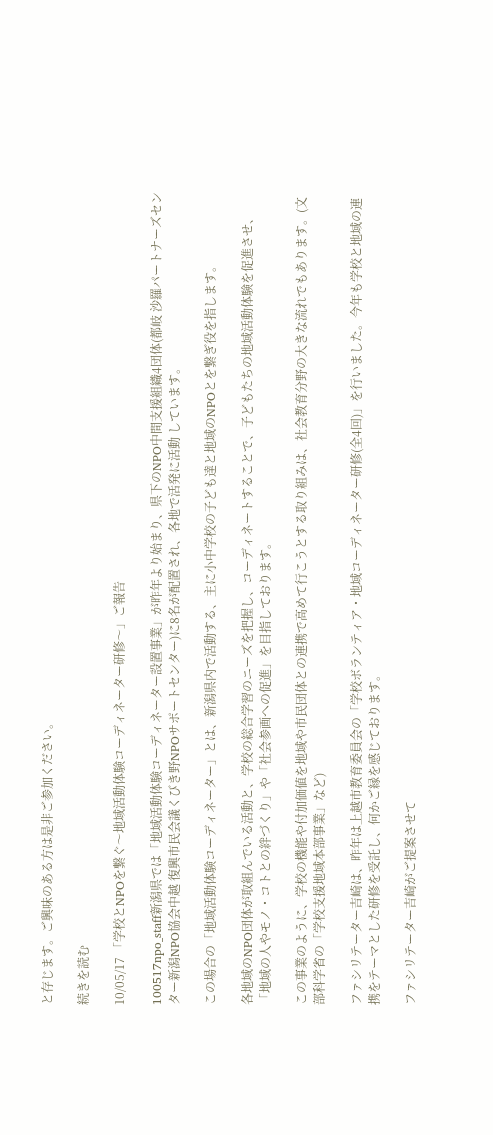と存じます。ご興味のある方は是非ご参加ください。

続きを読む

10/05/17 「学校とNPOを繋ぐ〜地域活動体験コーディネーター研修〜」ご報告

100517npo_staff新潟県では「地域活動体験コーディネーター設置事業」が昨年より始まり、県下のNPO中間支援組織4団体(都岐 沙羅パートナーズセンター新潟NPO協会中越 復興市民会議くびき野NPOサポートセンター)に8名が配置され、各地で活発に活動 しています。

この場合の「地域活動体験コーディネーター」とは、新潟県内で活動する、主に小中学校の子ども達と地域のNPOとを繋ぎ役を指します。

各地域のNPO団体が取組んでいる活動と、学校の総合学習のニーズを把握し、コーディネートすることで、子どもたちの地域活動体験を促進させ、「地域の人やモノ・コトとの絆づくり」や「社会参画への促進」を目指しております。

この事業のように、学校の機能や付加価値を地域や市民団体との連携で高めて行こうとする取り組みは、社会教育分野の大きな流れでもあります。(文部科学省の「学校支援地域本部事業」など)

ファシリテーター吉崎は、昨年は上越市教育委員会の「学校ボランティア・地域コーディネーター研修(全4回)」を行いました。今年も学校と地域の連携をテーマとした研修を受託し、何かご縁を感じております。

ファシリテーター吉崎がご提案させて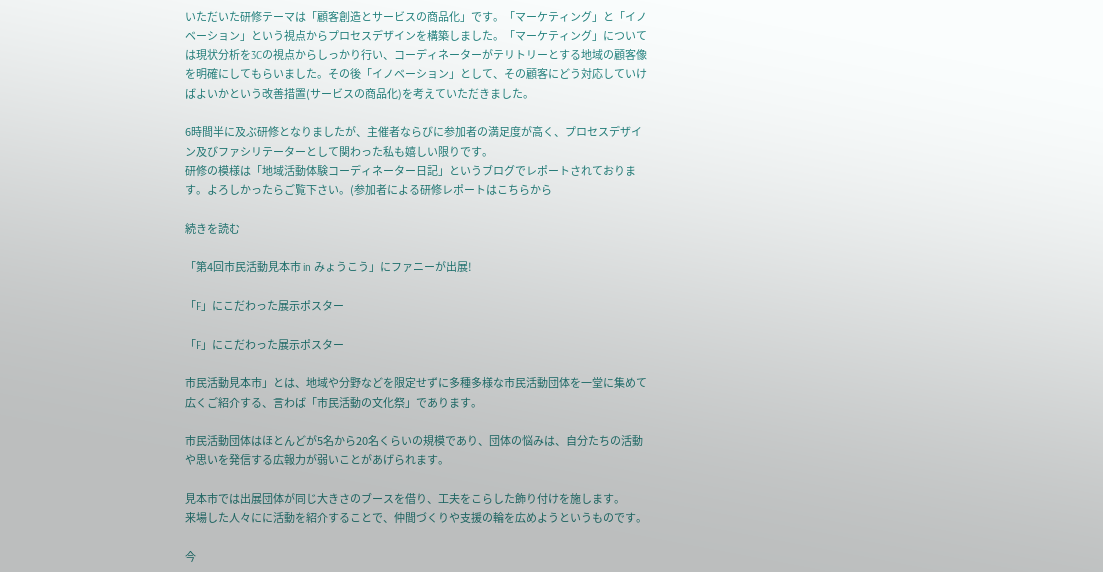いただいた研修テーマは「顧客創造とサービスの商品化」です。「マーケティング」と「イノベーション」という視点からプロセスデザインを構築しました。「マーケティング」については現状分析を3Cの視点からしっかり行い、コーディネーターがテリトリーとする地域の顧客像を明確にしてもらいました。その後「イノベーション」として、その顧客にどう対応していけばよいかという改善措置(サービスの商品化)を考えていただきました。

6時間半に及ぶ研修となりましたが、主催者ならびに参加者の満足度が高く、プロセスデザイン及びファシリテーターとして関わった私も嬉しい限りです。
研修の模様は「地域活動体験コーディネーター日記」というブログでレポートされております。よろしかったらご覧下さい。(参加者による研修レポートはこちらから

続きを読む

「第4回市民活動見本市 in みょうこう」にファニーが出展!

「F」にこだわった展示ポスター

「F」にこだわった展示ポスター

市民活動見本市」とは、地域や分野などを限定せずに多種多様な市民活動団体を一堂に集めて広くご紹介する、言わば「市民活動の文化祭」であります。

市民活動団体はほとんどが5名から20名くらいの規模であり、団体の悩みは、自分たちの活動や思いを発信する広報力が弱いことがあげられます。

見本市では出展団体が同じ大きさのブースを借り、工夫をこらした飾り付けを施します。
来場した人々にに活動を紹介することで、仲間づくりや支援の輪を広めようというものです。

今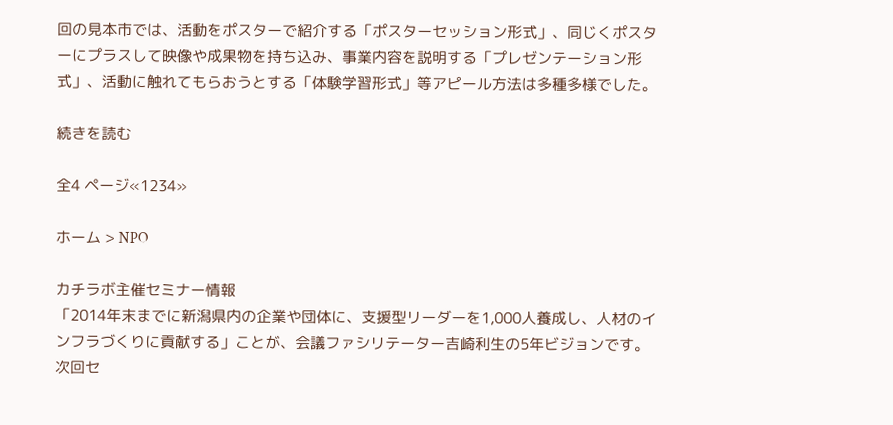回の見本市では、活動をポスターで紹介する「ポスターセッション形式」、同じくポスターにプラスして映像や成果物を持ち込み、事業内容を説明する「プレゼンテーション形式」、活動に触れてもらおうとする「体験学習形式」等アピール方法は多種多様でした。

続きを読む

全4 ページ«1234»

ホーム > NPO

カチラボ主催セミナー情報
「2014年末までに新潟県内の企業や団体に、支援型リーダーを1,000人養成し、人材のインフラづくりに貢献する」ことが、会議ファシリテーター吉崎利生の5年ビジョンです。次回セ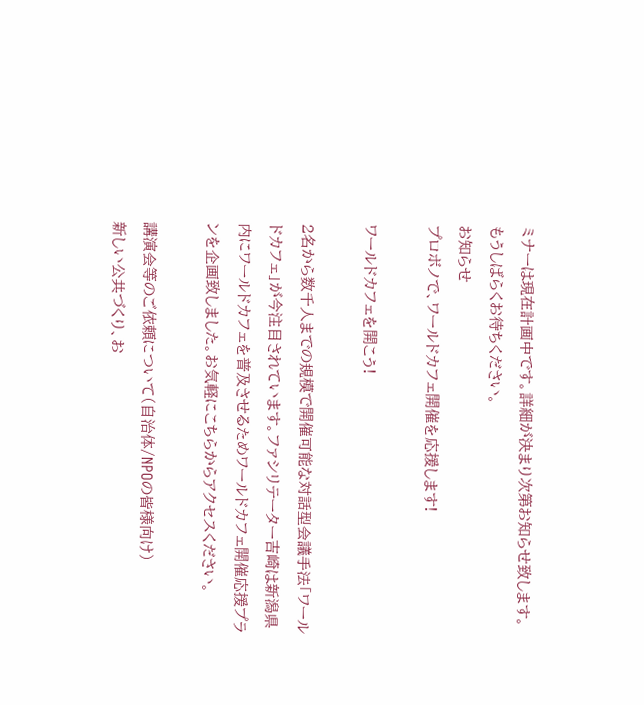ミナーは現在計画中です。詳細が決まり次第お知らせ致します。もうしばらくお待ちください。
お知らせ
プロボノで、ワールドカフェ開催を応援します!

ワールドカフェを開こう!

2名から数千人までの規模で開催可能な対話型会議手法「ワールドカフェ」が今注目されています。ファシリテーター吉崎は新潟県内にワールドカフェを普及させるためワールドカフェ開催応援プランを企画致しました。お気軽にこちらからアクセスください。

講演会等のご依頼について(自治体/NPOの皆様向け)
新しい公共づくり、お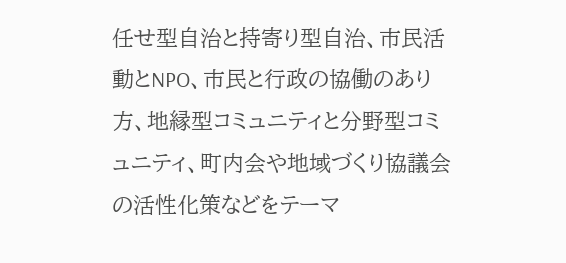任せ型自治と持寄り型自治、市民活動とNPO、市民と行政の協働のあり方、地縁型コミュニティと分野型コミュニティ、町内会や地域づくり協議会の活性化策などをテーマ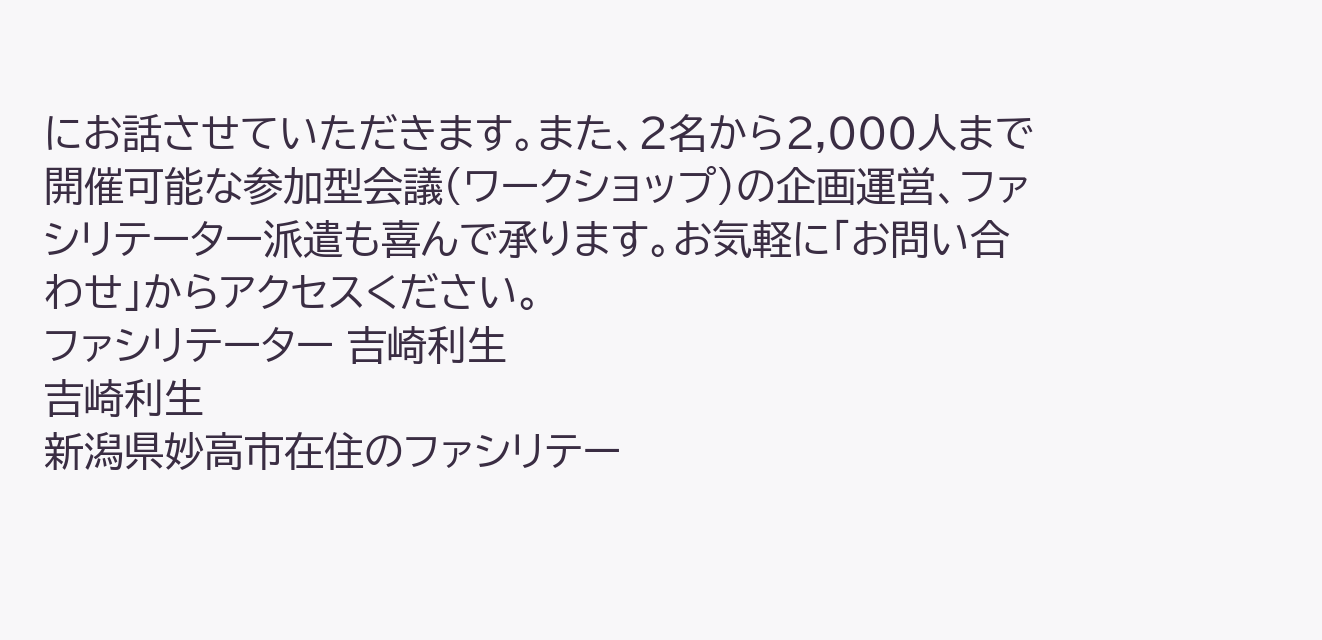にお話させていただきます。また、2名から2,000人まで開催可能な参加型会議(ワークショップ)の企画運営、ファシリテーター派遣も喜んで承ります。お気軽に「お問い合わせ」からアクセスください。
ファシリテーター 吉崎利生
吉崎利生
新潟県妙高市在住のファシリテー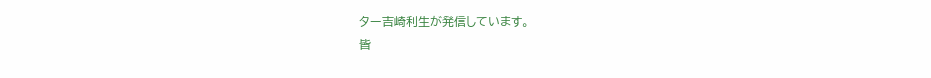ター吉崎利生が発信しています。
皆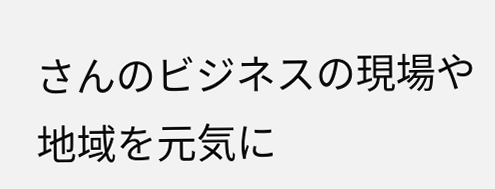さんのビジネスの現場や地域を元気に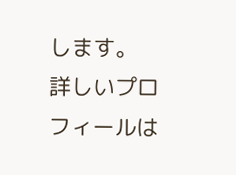します。
詳しいプロフィールは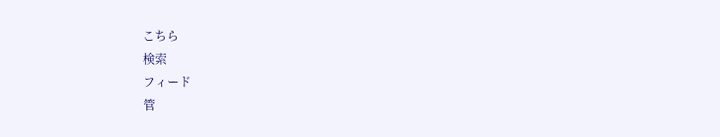こちら
検索
フィード
管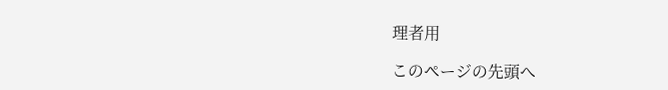理者用

このページの先頭へ